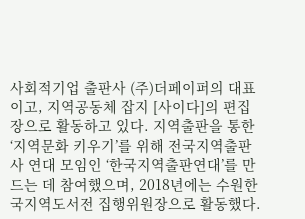사회적기업 출판사 (주)더페이퍼의 대표이고, 지역공동체 잡지 [사이다]의 편집장으로 활동하고 있다. 지역출판을 통한 ‘지역문화 키우기’를 위해 전국지역출판사 연대 모임인 ‘한국지역출판연대’를 만드는 데 참여했으며, 2018년에는 수원한국지역도서전 집행위원장으로 활동했다.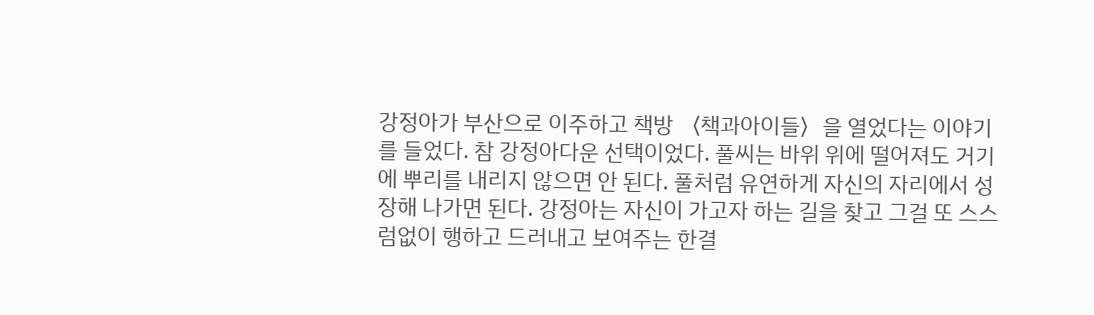강정아가 부산으로 이주하고 책방 〈책과아이들〉을 열었다는 이야기를 들었다. 참 강정아다운 선택이었다. 풀씨는 바위 위에 떨어져도 거기에 뿌리를 내리지 않으면 안 된다. 풀처럼 유연하게 자신의 자리에서 성장해 나가면 된다. 강정아는 자신이 가고자 하는 길을 찾고 그걸 또 스스럼없이 행하고 드러내고 보여주는 한결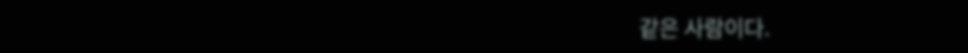같은 사람이다.